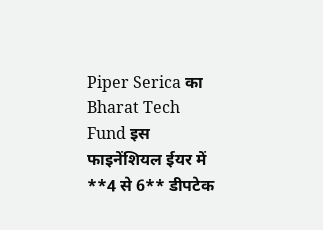Piper Serica का Bharat Tech Fund इस फाइनेंशियल ईयर में **4 से 6** डीपटेक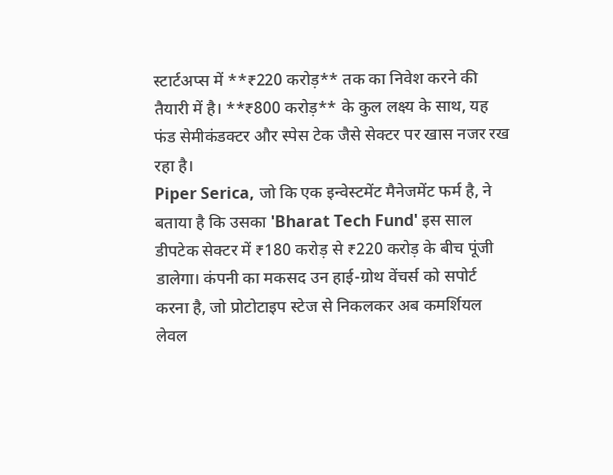स्टार्टअप्स में **₹220 करोड़** तक का निवेश करने की तैयारी में है। **₹800 करोड़** के कुल लक्ष्य के साथ, यह फंड सेमीकंडक्टर और स्पेस टेक जैसे सेक्टर पर खास नजर रख रहा है।
Piper Serica, जो कि एक इन्वेस्टमेंट मैनेजमेंट फर्म है, ने बताया है कि उसका 'Bharat Tech Fund' इस साल डीपटेक सेक्टर में ₹180 करोड़ से ₹220 करोड़ के बीच पूंजी डालेगा। कंपनी का मकसद उन हाई-ग्रोथ वेंचर्स को सपोर्ट करना है, जो प्रोटोटाइप स्टेज से निकलकर अब कमर्शियल लेवल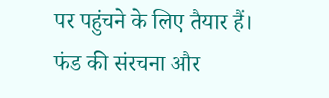पर पहुंचने के लिए तैयार हैं।
फंड की संरचना और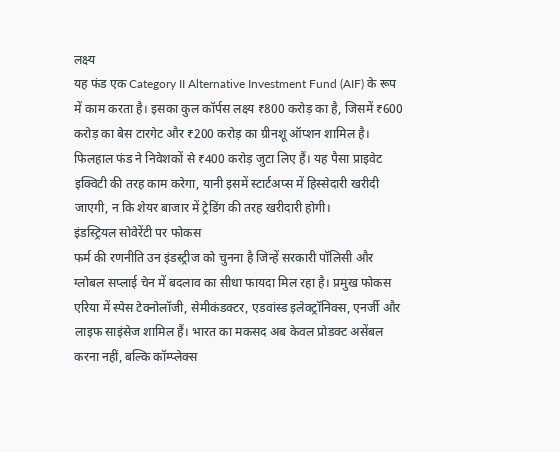लक्ष्य
यह फंड एक Category II Alternative Investment Fund (AIF) के रूप में काम करता है। इसका कुल कॉर्पस लक्ष्य ₹800 करोड़ का है, जिसमें ₹600 करोड़ का बेस टारगेट और ₹200 करोड़ का ग्रीनशू ऑप्शन शामिल है। फिलहाल फंड ने निवेशकों से ₹400 करोड़ जुटा लिए हैं। यह पैसा प्राइवेट इक्विटी की तरह काम करेगा, यानी इसमें स्टार्टअप्स में हिस्सेदारी खरीदी जाएगी, न कि शेयर बाजार में ट्रेडिंग की तरह खरीदारी होगी।
इंडस्ट्रियल सोवेरेंटी पर फोकस
फर्म की रणनीति उन इंडस्ट्रीज को चुनना है जिन्हें सरकारी पॉलिसी और ग्लोबल सप्लाई चेन में बदलाव का सीधा फायदा मिल रहा है। प्रमुख फोकस एरिया में स्पेस टेक्नोलॉजी, सेमीकंडक्टर, एडवांस्ड इलेक्ट्रॉनिक्स, एनर्जी और लाइफ साइंसेज शामिल हैं। भारत का मकसद अब केवल प्रोडक्ट असेंबल करना नहीं, बल्कि कॉम्प्लेक्स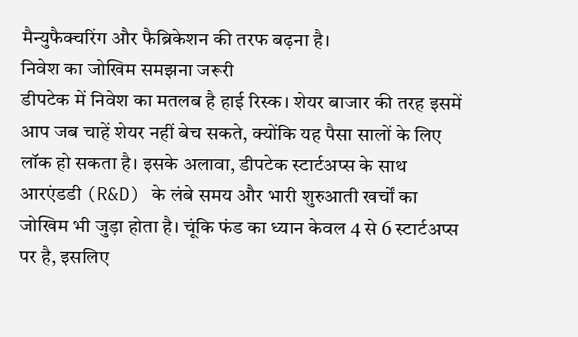मैन्युफैक्चरिंग और फैब्रिकेशन की तरफ बढ़ना है।
निवेश का जोखिम समझना जरूरी
डीपटेक में निवेश का मतलब है हाई रिस्क। शेयर बाजार की तरह इसमें आप जब चाहें शेयर नहीं बेच सकते, क्योंकि यह पैसा सालों के लिए लॉक हो सकता है। इसके अलावा, डीपटेक स्टार्टअप्स के साथ आरएंडडी (R&D) के लंबे समय और भारी शुरुआती खर्चों का जोखिम भी जुड़ा होता है। चूंकि फंड का ध्यान केवल 4 से 6 स्टार्टअप्स पर है, इसलिए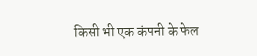किसी भी एक कंपनी के फेल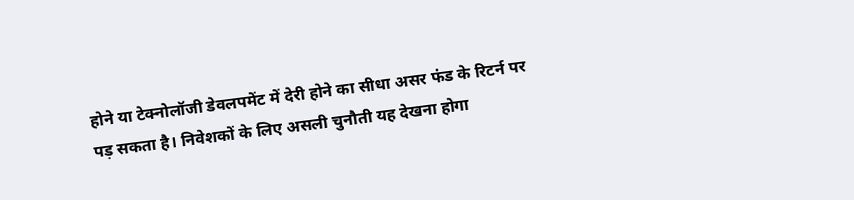होने या टेक्नोलॉजी डेवलपमेंट में देरी होने का सीधा असर फंड के रिटर्न पर पड़ सकता है। निवेशकों के लिए असली चुनौती यह देखना होगा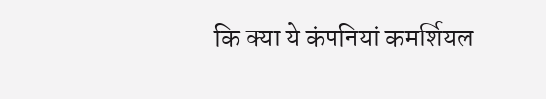कि क्या ये कंपनियां कमर्शियल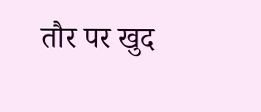तौर पर खुद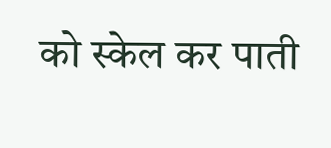को स्केल कर पाती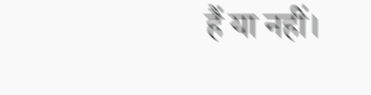हैं या नहीं।